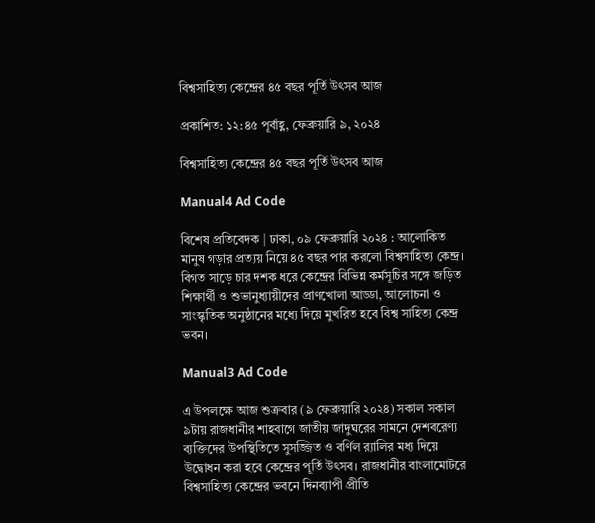বিশ্বসাহিত্য কেন্দ্রের ৪৫ বছর পূর্তি উৎসব আজ

প্রকাশিত: ১২:৪৫ পূর্বাহ্ণ, ফেব্রুয়ারি ৯, ২০২৪

বিশ্বসাহিত্য কেন্দ্রের ৪৫ বছর পূর্তি উৎসব আজ

Manual4 Ad Code

বিশেষ প্রতিবেদক | ঢাকা, ০৯ ফেব্রুয়ারি ২০২৪ : আলোকিত মানুষ গড়ার প্রত্যয় নিয়ে ৪৫ বছর পার করলো বিশ্বসাহিত্য কেন্দ্র। বিগত সাড়ে চার দশক ধরে কেন্দ্রের বিভিন্ন কর্মসূচির সঙ্গে জড়িত শিক্ষার্থী ও শুভানুধ্যায়ীদের প্রাণখোলা আড্ডা, আলোচনা ও সাংস্কৃতিক অনুষ্ঠানের মধ্যে দিয়ে মুখরিত হবে বিশ্ব সাহিত্য কেন্দ্র ভবন।

Manual3 Ad Code

এ উপলক্ষে আজ শুক্রবার (৯ ফেব্রুয়ারি ২০২৪) সকাল সকাল ৯টায় রাজধানীর শাহবাগে জাতীয় জাদুঘরের সামনে দেশবরেণ্য ব্যক্তিদের উপস্থিতিতে সুসজ্জিত ও বর্ণিল র‌্যালির মধ্য দিয়ে উদ্বোধন করা হবে কেন্দ্রের পূর্তি উৎসব। রাজধানীর বাংলামোটরে বিশ্বসাহিত্য কেন্দ্রের ভবনে দিনব্যাপী প্রীতি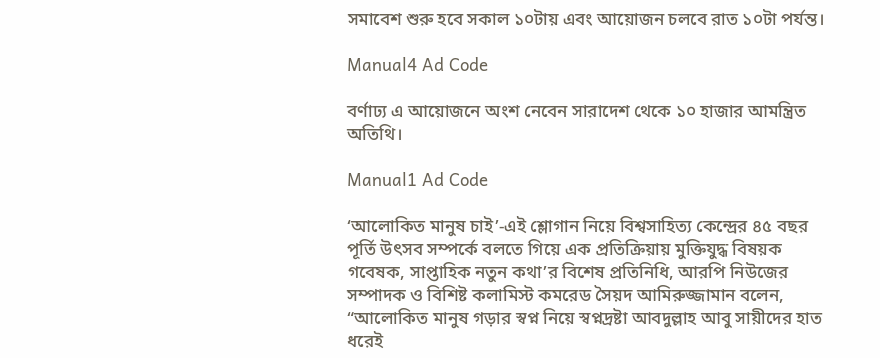সমাবেশ শুরু হবে সকাল ১০টায় এবং আয়োজন চলবে রাত ১০টা পর্যন্ত।

Manual4 Ad Code

বর্ণাঢ্য এ আয়োজনে অংশ নেবেন সারাদেশ থেকে ১০ হাজার আমন্ত্রিত অতিথি।

Manual1 Ad Code

‘আলোকিত মানুষ চাই’-এই শ্লোগান নিয়ে বিশ্বসাহিত্য কেন্দ্রের ৪৫ বছর পূর্তি উৎসব সম্পর্কে বলতে গিয়ে এক প্রতিক্রিয়ায় মুক্তিযুদ্ধ বিষয়ক গবেষক, সাপ্তাহিক নতুন কথা’র বিশেষ প্রতিনিধি, আরপি নিউজের সম্পাদক ও বিশিষ্ট কলামিস্ট কমরেড সৈয়দ আমিরুজ্জামান বলেন, “আলোকিত মানুষ গড়ার স্বপ্ন নিয়ে স্বপ্নদ্রষ্টা আবদুল্লাহ আবু সায়ীদের হাত ধরেই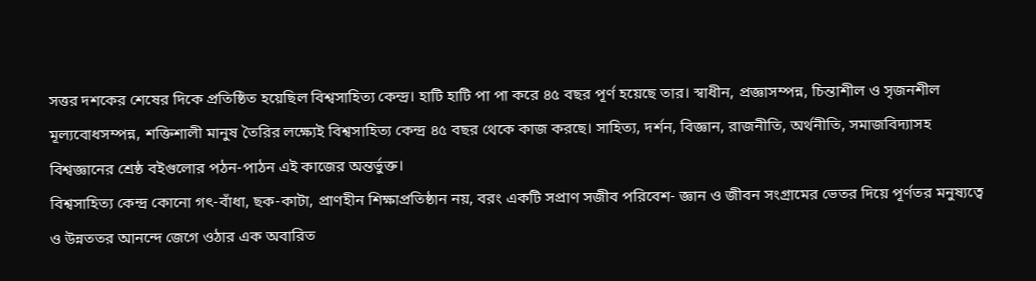সত্তর দশকের শেষের দিকে প্রতিষ্ঠিত হয়েছিল বিশ্বসাহিত্য কেন্দ্র। হাটি হাটি পা পা করে ৪৫ বছর পূর্ণ হয়েছে তার। স্বাধীন, প্রজ্ঞাসম্পন্ন, চিন্তাশীল ও সৃজনশীল মূল্যবোধসম্পন্ন, শক্তিশালী মানুষ তৈরির লক্ষ্যেই বিশ্বসাহিত্য কেন্দ্র ৪৫ বছর থেকে কাজ করছে। সাহিত্য, দর্শন, বিজ্ঞান, রাজনীতি, অর্থনীতি, সমাজবিদ্যাসহ বিশ্বজ্ঞানের শ্রেষ্ঠ বইগুলোর পঠন-পাঠন এই কাজের অন্তর্ভুক্ত।
বিশ্বসাহিত্য কেন্দ্র কোনো গৎ-বাঁধা, ছক-কাটা, প্রাণহীন শিক্ষাপ্রতিষ্ঠান নয়, বরং একটি সপ্রাণ সজীব পরিবেশ- জ্ঞান ও জীবন সংগ্রামের ভেতর দিয়ে পূর্ণতর মনুষ্যত্বে ও উন্নততর আনন্দে জেগে ওঠার এক অবারিত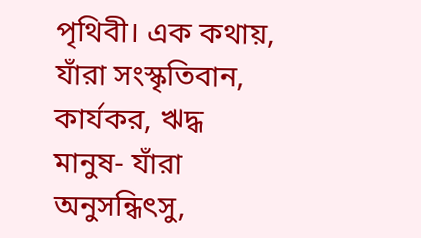পৃথিবী। এক কথায়, যাঁরা সংস্কৃতিবান, কার্যকর, ঋদ্ধ মানুষ- যাঁরা অনুসন্ধিৎসু,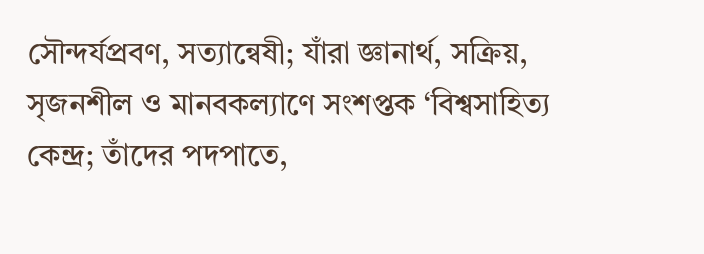সৌন্দর্যপ্রবণ, সত্যান্বেষী; যাঁরা জ্ঞানার্থ, সক্রিয়, সৃজনশীল ও মানবকল্যাণে সংশপ্তক ‘বিশ্বসাহিত্য কেন্দ্র; তাঁদের পদপাতে,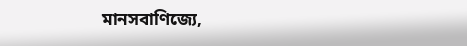মানসবাণিজ্যে,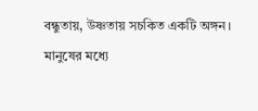বন্ধুতায়, উষ্ণতায় সচকিত একটি অঙ্গন।
মানুষের মধ্যে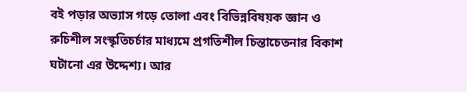বই পড়ার অভ্যাস গড়ে তোলা এবং বিভিন্নবিষয়ক জ্ঞান ও রুচিশীল সংস্কৃতিচর্চার মাধ্যমে প্রগতিশীল চিন্তাচেতনার বিকাশ ঘটানো এর উদ্দেশ্য। আর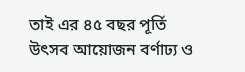তাই এর ৪৫ বছর পূর্তি উৎসব আয়োজন বর্ণাঢ্য ও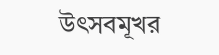উৎসবমূখর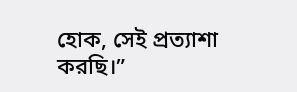হোক, সেই প্রত্যাশা করছি।”